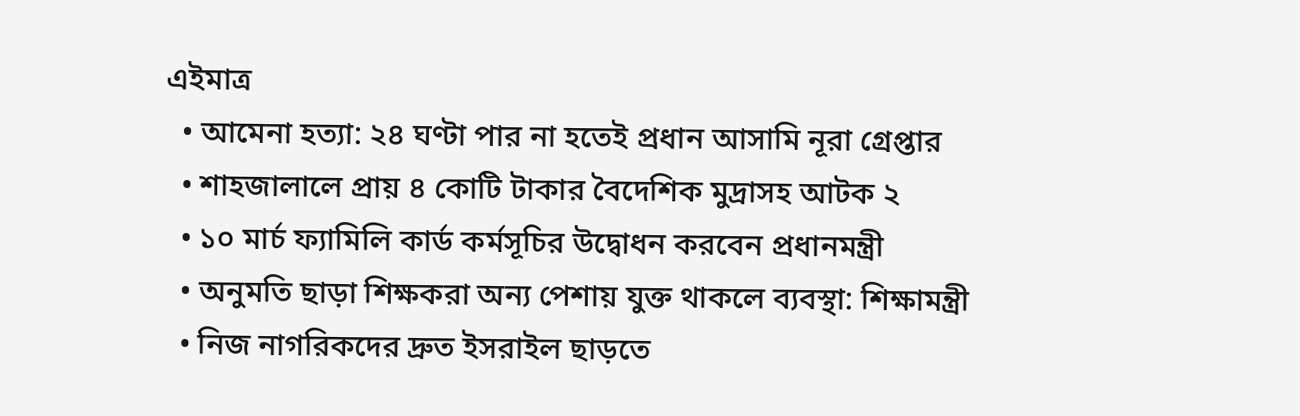এইমাত্র
  • আমেনা হত্যা: ২৪ ঘণ্টা পার না হতেই প্রধান আসামি নূরা গ্রেপ্তার
  • শাহজালালে প্রায় ৪ কোটি টাকার বৈদেশিক মুদ্রাসহ আটক ২
  • ১০ মার্চ ফ্যামিলি কার্ড কর্মসূচির উদ্বোধন করবেন প্রধানমন্ত্রী
  • অনুমতি ছাড়া শিক্ষকরা অন্য পেশায় যুক্ত থাকলে ব্যবস্থা: শিক্ষামন্ত্রী
  • নিজ নাগরিকদের দ্রুত ইসরাইল ছাড়তে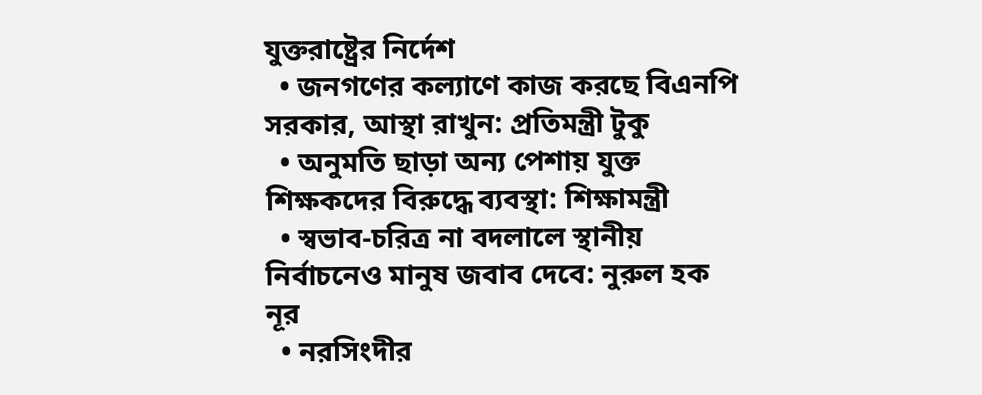যুক্তরাষ্ট্রের নির্দেশ
  • জনগণের কল্যাণে কাজ করছে বিএনপি সরকার, আস্থা রাখুন: প্রতিমন্ত্রী টুকু
  • অনুমতি ছাড়া অন্য পেশায় যুক্ত শিক্ষকদের বিরুদ্ধে ব্যবস্থা: শিক্ষামন্ত্রী
  • স্বভাব-চরিত্র না বদলালে স্থানীয় নির্বাচনেও মানুষ জবাব দেবে: নুরুল হক নূর
  • নরসিংদীর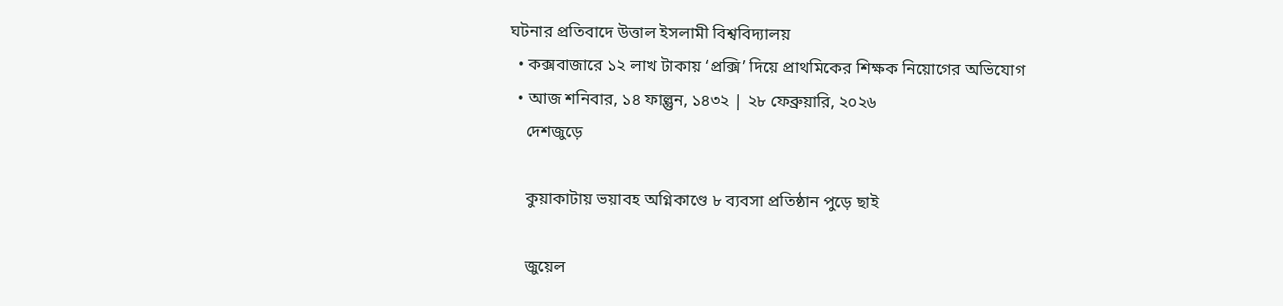ঘটনার প্রতিবাদে উত্তাল ইসলামী বিশ্ববিদ্যালয়
  • কক্সবাজারে ১২ লাখ টাকায় ‘প্রক্সি’ দিয়ে প্রাথমিকের শিক্ষক নিয়োগের অভিযোগ
  • আজ শনিবার, ১৪ ফাল্গুন, ১৪৩২ | ২৮ ফেব্রুয়ারি, ২০২৬
    দেশজুড়ে

    কুয়াকাটায় ভয়াবহ অগ্নিকাণ্ডে ৮ ব্যবসা প্রতিষ্ঠান পুড়ে ছাই

    জুয়েল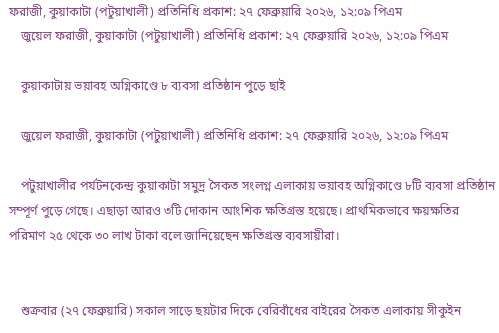ফরাজী, কুয়াকাটা (পটুয়াখালী) প্রতিনিধি প্রকাশ: ২৭ ফেব্রুয়ারি ২০২৬, ১২:০৯ পিএম
    জুয়েল ফরাজী, কুয়াকাটা (পটুয়াখালী) প্রতিনিধি প্রকাশ: ২৭ ফেব্রুয়ারি ২০২৬, ১২:০৯ পিএম

    কুয়াকাটায় ভয়াবহ অগ্নিকাণ্ডে ৮ ব্যবসা প্রতিষ্ঠান পুড়ে ছাই

    জুয়েল ফরাজী, কুয়াকাটা (পটুয়াখালী) প্রতিনিধি প্রকাশ: ২৭ ফেব্রুয়ারি ২০২৬, ১২:০৯ পিএম

    পটুয়াখালীর পর্যটনকেন্দ্র কুয়াকাটা সমুদ্র সৈকত সংলগ্ন এলাকায় ভয়াবহ অগ্নিকাণ্ডে ৮টি ব্যবসা প্রতিষ্ঠান সম্পূর্ণ পুড়ে গেছে। এছাড়া আরও ৩টি দোকান আংশিক ক্ষতিগ্রস্ত হয়েছে। প্রাথমিকভাবে ক্ষয়ক্ষতির পরিমাণ ২৫ থেকে ৩০ লাখ টাকা বলে জানিয়েছেন ক্ষতিগ্রস্ত ব্যবসায়ীরা।


    শুক্রবার (২৭ ফেব্রুয়ারি) সকাল সাড়ে ছয়টার দিকে বেরিবাঁধের বাইরের সৈকত এলাকায় সীকুইন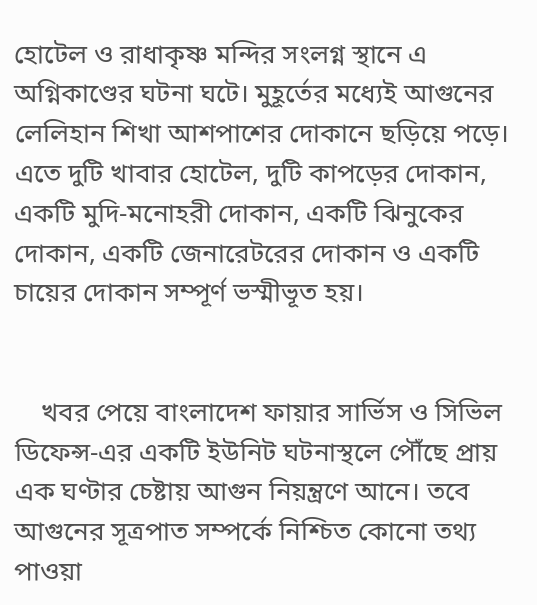হোটেল ও রাধাকৃষ্ণ মন্দির সংলগ্ন স্থানে এ অগ্নিকাণ্ডের ঘটনা ঘটে। মুহূর্তের মধ্যেই আগুনের লেলিহান শিখা আশপাশের দোকানে ছড়িয়ে পড়ে। এতে দুটি খাবার হোটেল, দুটি কাপড়ের দোকান, একটি মুদি-মনোহরী দোকান, একটি ঝিনুকের দোকান, একটি জেনারেটরের দোকান ও একটি চায়ের দোকান সম্পূর্ণ ভস্মীভূত হয়।


    খবর পেয়ে বাংলাদেশ ফায়ার সার্ভিস ও সিভিল ডিফেন্স-এর একটি ইউনিট ঘটনাস্থলে পৌঁছে প্রায় এক ঘণ্টার চেষ্টায় আগুন নিয়ন্ত্রণে আনে। তবে আগুনের সূত্রপাত সম্পর্কে নিশ্চিত কোনো তথ্য পাওয়া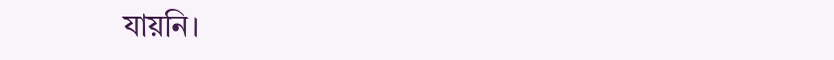যায়নি।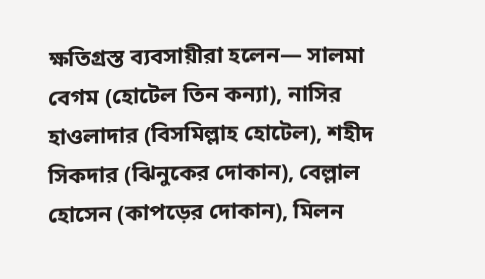ক্ষতিগ্রস্ত ব্যবসায়ীরা হলেন— সালমা বেগম (হোটেল তিন কন্যা), নাসির হাওলাদার (বিসমিল্লাহ হোটেল), শহীদ সিকদার (ঝিনুকের দোকান), বেল্লাল হোসেন (কাপড়ের দোকান), মিলন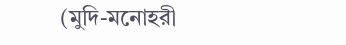(মুদি-মনোহরী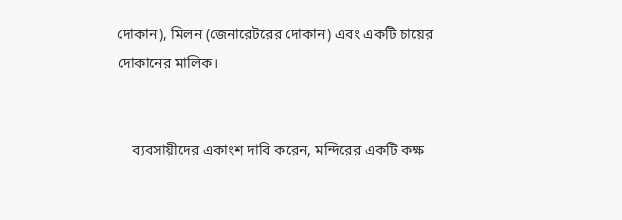দোকান), মিলন (জেনারেটরের দোকান) এবং একটি চায়ের দোকানের মালিক।


    ব্যবসায়ীদের একাংশ দাবি করেন, মন্দিরের একটি কক্ষ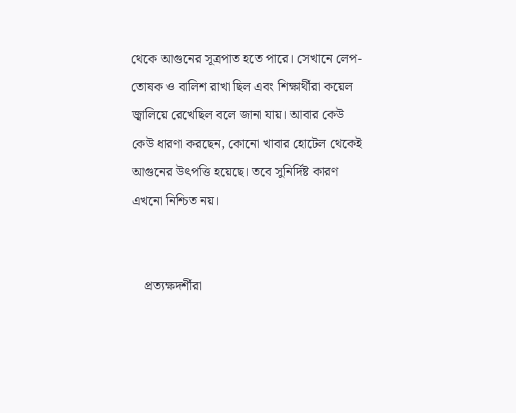থেকে আগুনের সূত্রপাত হতে পারে। সেখানে লেপ-তোষক ও বালিশ রাখা ছিল এবং শিক্ষার্থীরা কয়েল জ্বালিয়ে রেখেছিল বলে জানা যায়। আবার কেউ কেউ ধারণা করছেন, কোনো খাবার হোটেল থেকেই আগুনের উৎপত্তি হয়েছে। তবে সুনির্দিষ্ট কারণ এখনো নিশ্চিত নয়।


    প্রত্যক্ষদর্শীরা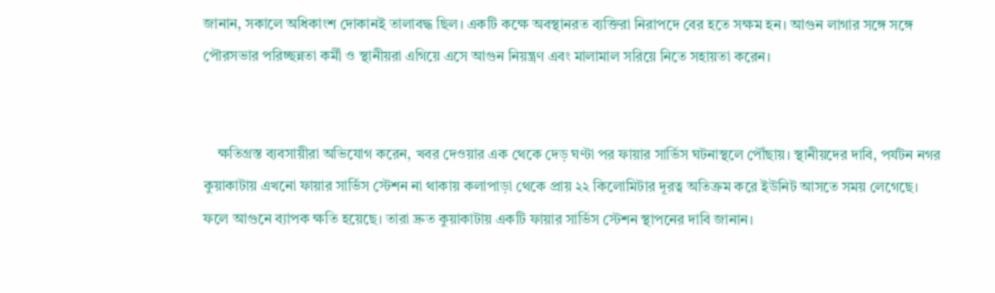জানান, সকালে অধিকাংশ দোকানই তালাবদ্ধ ছিল। একটি কক্ষে অবস্থানরত ব্যক্তিরা নিরাপদে বের হতে সক্ষম হন। আগুন লাগার সঙ্গে সঙ্গে পৌরসভার পরিচ্ছন্নতা কর্মী ও স্থানীয়রা এগিয়ে এসে আগুন নিয়ন্ত্রণ এবং মালামাল সরিয়ে নিতে সহায়তা করেন।


    ক্ষতিগ্রস্ত ব্যবসায়ীরা অভিযোগ করেন, খবর দেওয়ার এক থেকে দেড় ঘণ্টা পর ফায়ার সার্ভিস ঘটনাস্থলে পৌঁছায়। স্থানীয়দের দাবি, পর্যটন নগর কুয়াকাটায় এখনো ফায়ার সার্ভিস স্টেশন না থাকায় কলাপাড়া থেকে প্রায় ২২ কিলোমিটার দূরত্ব অতিক্রম করে ইউনিট আসতে সময় লেগেছে। ফলে আগুনে ব্যাপক ক্ষতি হয়েছে। তারা দ্রুত কুয়াকাটায় একটি ফায়ার সার্ভিস স্টেশন স্থাপনের দাবি জানান।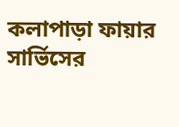কলাপাড়া ফায়ার সার্ভিসের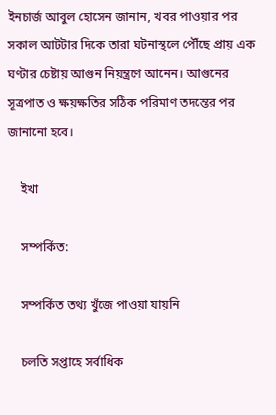ইনচার্জ আবুল হোসেন জানান, খবর পাওয়ার পর সকাল আটটার দিকে তারা ঘটনাস্থলে পৌঁছে প্রায় এক ঘণ্টার চেষ্টায় আগুন নিয়ন্ত্রণে আনেন। আগুনের সূত্রপাত ও ক্ষয়ক্ষতির সঠিক পরিমাণ তদন্তের পর জানানো হবে।

    ইখা

    সম্পর্কিত:

    সম্পর্কিত তথ্য খুঁজে পাওয়া যায়নি

    চলতি সপ্তাহে সর্বাধিক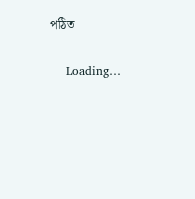পঠিত

    Loading…